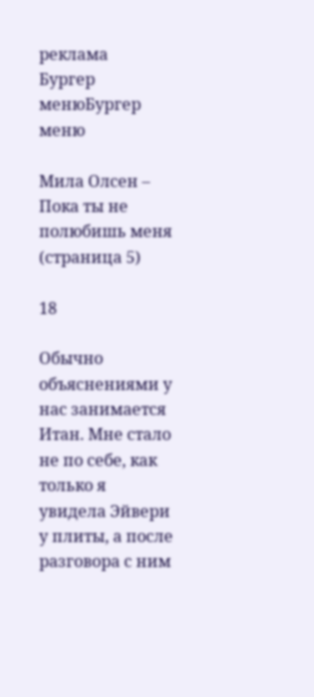реклама
Бургер менюБургер меню

Мила Олсен – Пока ты не полюбишь меня (страница 5)

18

Обычно объяснениями у нас занимается Итан. Мне стало не по себе, как только я увидела Эйвери у плиты, а после разговора с ним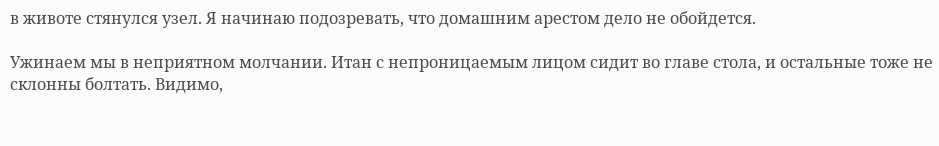в животе стянулся узел. Я начинаю подозревать, что домашним арестом дело не обойдется.

Ужинаем мы в неприятном молчании. Итан с непроницаемым лицом сидит во главе стола, и остальные тоже не склонны болтать. Видимо,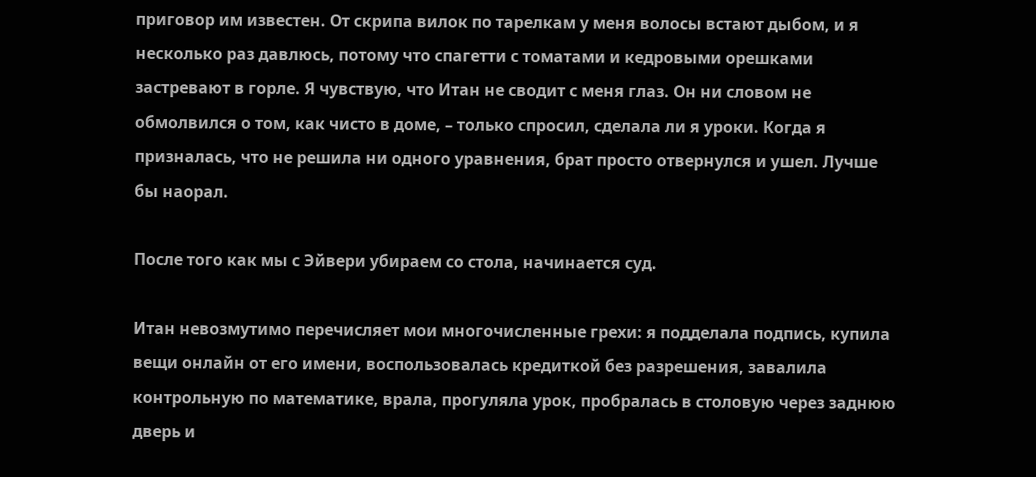приговор им известен. От скрипа вилок по тарелкам у меня волосы встают дыбом, и я несколько раз давлюсь, потому что спагетти с томатами и кедровыми орешками застревают в горле. Я чувствую, что Итан не сводит с меня глаз. Он ни словом не обмолвился о том, как чисто в доме, – только спросил, сделала ли я уроки. Когда я призналась, что не решила ни одного уравнения, брат просто отвернулся и ушел. Лучше бы наорал.

После того как мы с Эйвери убираем со стола, начинается суд.

Итан невозмутимо перечисляет мои многочисленные грехи: я подделала подпись, купила вещи онлайн от его имени, воспользовалась кредиткой без разрешения, завалила контрольную по математике, врала, прогуляла урок, пробралась в столовую через заднюю дверь и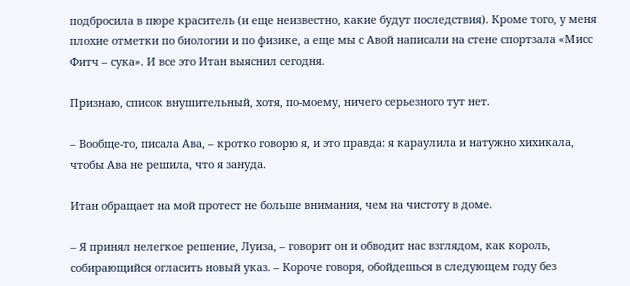подбросила в пюре краситель (и еще неизвестно, какие будут последствия). Кроме того, у меня плохие отметки по биологии и по физике, а еще мы с Авой написали на стене спортзала «Мисс Фитч – сука». И все это Итан выяснил сегодня.

Признаю, список внушительный, хотя, по-моему, ничего серьезного тут нет.

– Вообще-то, писала Ава, – кротко говорю я, и это правда: я караулила и натужно хихикала, чтобы Ава не решила, что я зануда.

Итан обращает на мой протест не больше внимания, чем на чистоту в доме.

– Я принял нелегкое решение, Луиза, – говорит он и обводит нас взглядом, как король, собирающийся огласить новый указ. – Короче говоря, обойдешься в следующем году без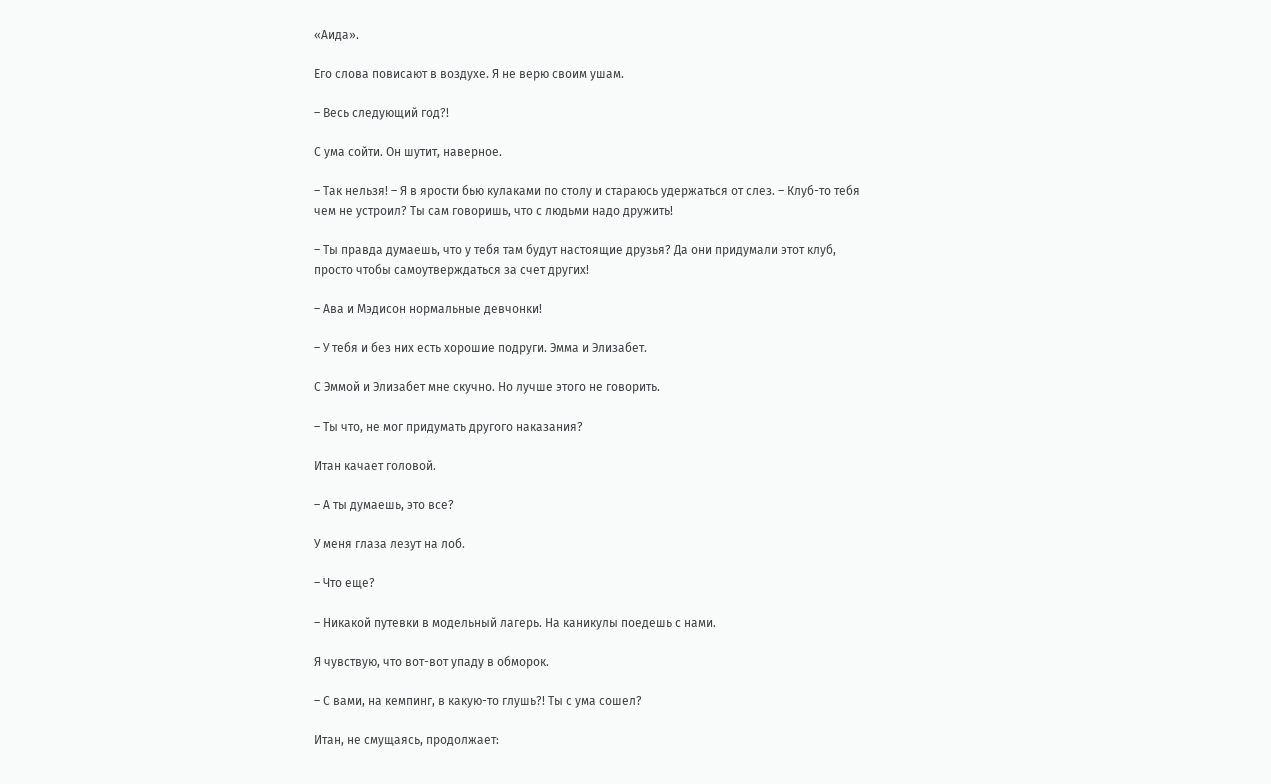«Аида».

Его слова повисают в воздухе. Я не верю своим ушам.

– Весь следующий год?!

С ума сойти. Он шутит, наверное.

– Так нельзя! – Я в ярости бью кулаками по столу и стараюсь удержаться от слез. – Клуб-то тебя чем не устроил? Ты сам говоришь, что с людьми надо дружить!

– Ты правда думаешь, что у тебя там будут настоящие друзья? Да они придумали этот клуб, просто чтобы самоутверждаться за счет других!

– Ава и Мэдисон нормальные девчонки!

– У тебя и без них есть хорошие подруги. Эмма и Элизабет.

С Эммой и Элизабет мне скучно. Но лучше этого не говорить.

– Ты что, не мог придумать другого наказания?

Итан качает головой.

– А ты думаешь, это все?

У меня глаза лезут на лоб.

– Что еще?

– Никакой путевки в модельный лагерь. На каникулы поедешь с нами.

Я чувствую, что вот-вот упаду в обморок.

– С вами, на кемпинг, в какую-то глушь?! Ты с ума сошел?

Итан, не смущаясь, продолжает: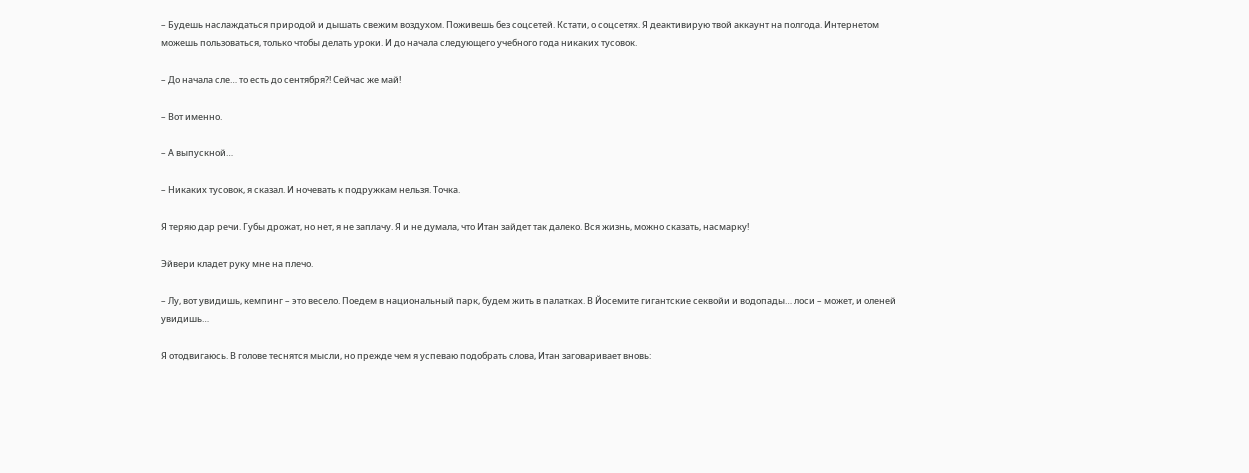– Будешь наслаждаться природой и дышать свежим воздухом. Поживешь без соцсетей. Кстати, о соцсетях. Я деактивирую твой аккаунт на полгода. Интернетом можешь пользоваться, только чтобы делать уроки. И до начала следующего учебного года никаких тусовок.

– До начала сле… то есть до сентября?! Сейчас же май!

– Вот именно.

– А выпускной…

– Никаких тусовок, я сказал. И ночевать к подружкам нельзя. Точка.

Я теряю дар речи. Губы дрожат, но нет, я не заплачу. Я и не думала, что Итан зайдет так далеко. Вся жизнь, можно сказать, насмарку!

Эйвери кладет руку мне на плечо.

– Лу, вот увидишь, кемпинг – это весело. Поедем в национальный парк, будем жить в палатках. В Йосемите гигантские секвойи и водопады… лоси – может, и оленей увидишь…

Я отодвигаюсь. В голове теснятся мысли, но прежде чем я успеваю подобрать слова, Итан заговаривает вновь: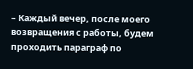– Каждый вечер, после моего возвращения с работы, будем проходить параграф по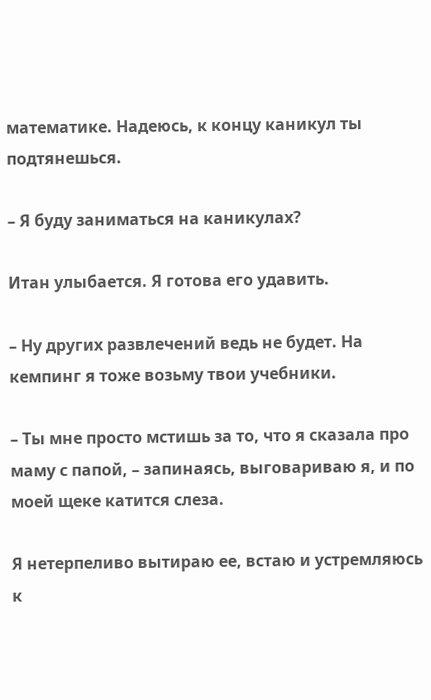математике. Надеюсь, к концу каникул ты подтянешься.

– Я буду заниматься на каникулах?

Итан улыбается. Я готова его удавить.

– Ну других развлечений ведь не будет. На кемпинг я тоже возьму твои учебники.

– Ты мне просто мстишь за то, что я сказала про маму с папой, – запинаясь, выговариваю я, и по моей щеке катится слеза.

Я нетерпеливо вытираю ее, встаю и устремляюсь к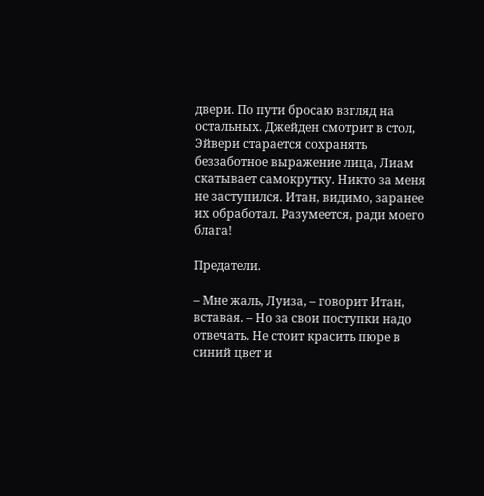двери. По пути бросаю взгляд на остальных. Джейден смотрит в стол, Эйвери старается сохранять беззаботное выражение лица, Лиам скатывает самокрутку. Никто за меня не заступился. Итан, видимо, заранее их обработал. Разумеется, ради моего блага!

Предатели.

– Мне жаль, Луиза, – говорит Итан, вставая. – Но за свои поступки надо отвечать. Не стоит красить пюре в синий цвет и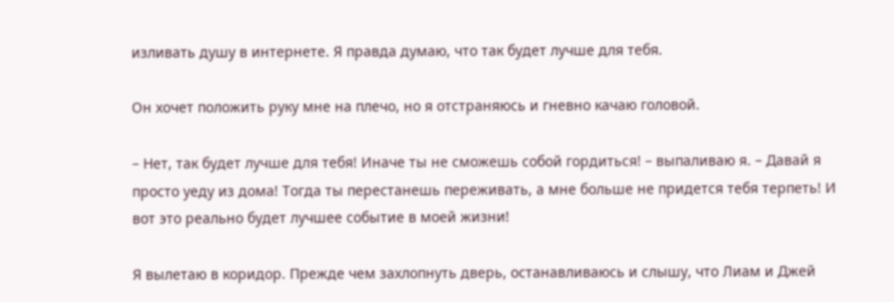изливать душу в интернете. Я правда думаю, что так будет лучше для тебя.

Он хочет положить руку мне на плечо, но я отстраняюсь и гневно качаю головой.

– Нет, так будет лучше для тебя! Иначе ты не сможешь собой гордиться! – выпаливаю я. – Давай я просто уеду из дома! Тогда ты перестанешь переживать, а мне больше не придется тебя терпеть! И вот это реально будет лучшее событие в моей жизни!

Я вылетаю в коридор. Прежде чем захлопнуть дверь, останавливаюсь и слышу, что Лиам и Джей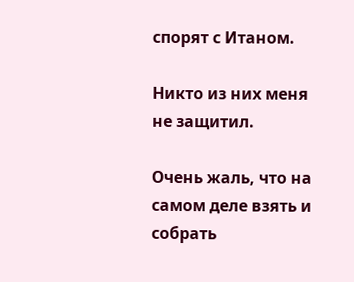спорят с Итаном.

Никто из них меня не защитил.

Очень жаль, что на самом деле взять и собрать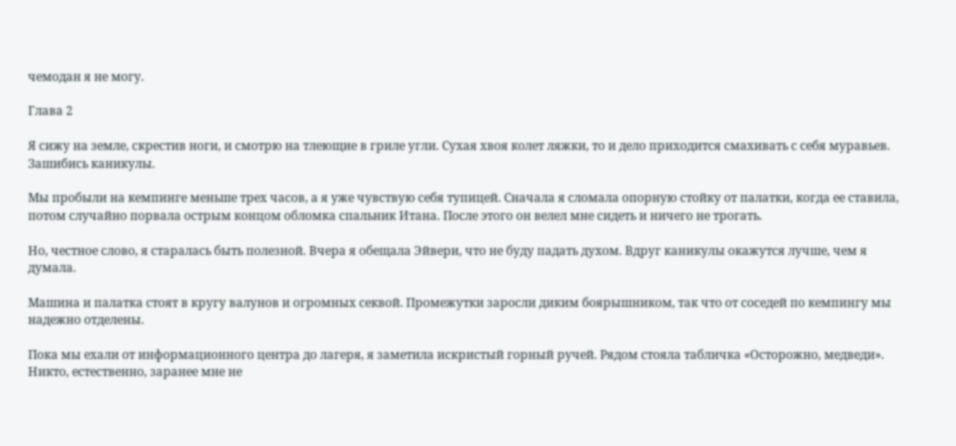чемодан я не могу.

Глава 2

Я сижу на земле, скрестив ноги, и смотрю на тлеющие в гриле угли. Сухая хвоя колет ляжки, то и дело приходится смахивать с себя муравьев. Зашибись каникулы.

Мы пробыли на кемпинге меньше трех часов, а я уже чувствую себя тупицей. Сначала я сломала опорную стойку от палатки, когда ее ставила, потом случайно порвала острым концом обломка спальник Итана. После этого он велел мне сидеть и ничего не трогать.

Но, честное слово, я старалась быть полезной. Вчера я обещала Эйвери, что не буду падать духом. Вдруг каникулы окажутся лучше, чем я думала.

Машина и палатка стоят в кругу валунов и огромных секвой. Промежутки заросли диким боярышником, так что от соседей по кемпингу мы надежно отделены.

Пока мы ехали от информационного центра до лагеря, я заметила искристый горный ручей. Рядом стояла табличка «Осторожно, медведи». Никто, естественно, заранее мне не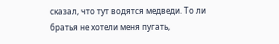сказал, что тут водятся медведи. То ли братья не хотели меня пугать,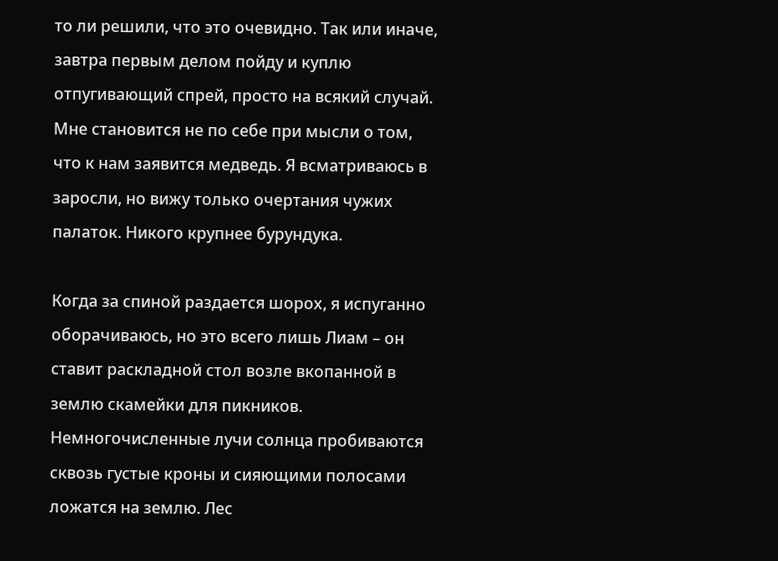то ли решили, что это очевидно. Так или иначе, завтра первым делом пойду и куплю отпугивающий спрей, просто на всякий случай. Мне становится не по себе при мысли о том, что к нам заявится медведь. Я всматриваюсь в заросли, но вижу только очертания чужих палаток. Никого крупнее бурундука.

Когда за спиной раздается шорох, я испуганно оборачиваюсь, но это всего лишь Лиам – он ставит раскладной стол возле вкопанной в землю скамейки для пикников. Немногочисленные лучи солнца пробиваются сквозь густые кроны и сияющими полосами ложатся на землю. Лес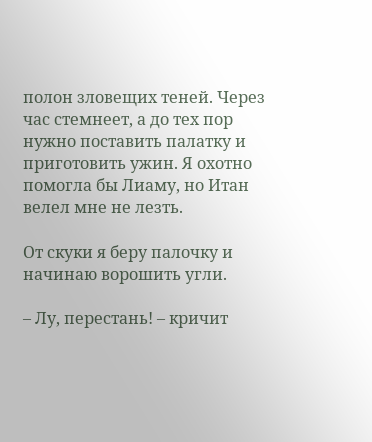полон зловещих теней. Через час стемнеет, а до тех пор нужно поставить палатку и приготовить ужин. Я охотно помогла бы Лиаму, но Итан велел мне не лезть.

От скуки я беру палочку и начинаю ворошить угли.

– Лу, перестань! – кричит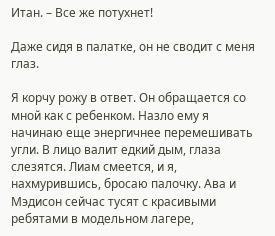Итан. – Все же потухнет!

Даже сидя в палатке, он не сводит с меня глаз.

Я корчу рожу в ответ. Он обращается со мной как с ребенком. Назло ему я начинаю еще энергичнее перемешивать угли. В лицо валит едкий дым, глаза слезятся. Лиам смеется, и я, нахмурившись, бросаю палочку. Ава и Мэдисон сейчас тусят с красивыми ребятами в модельном лагере,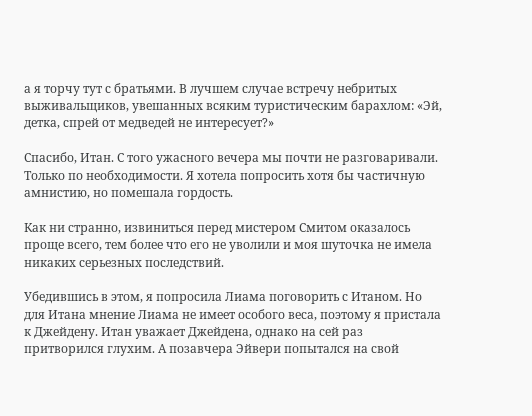а я торчу тут с братьями. В лучшем случае встречу небритых выживальщиков, увешанных всяким туристическим барахлом: «Эй, детка, спрей от медведей не интересует?»

Спасибо, Итан. С того ужасного вечера мы почти не разговаривали. Только по необходимости. Я хотела попросить хотя бы частичную амнистию, но помешала гордость.

Как ни странно, извиниться перед мистером Смитом оказалось проще всего, тем более что его не уволили и моя шуточка не имела никаких серьезных последствий.

Убедившись в этом, я попросила Лиама поговорить с Итаном. Но для Итана мнение Лиама не имеет особого веса, поэтому я пристала к Джейдену. Итан уважает Джейдена, однако на сей раз притворился глухим. А позавчера Эйвери попытался на свой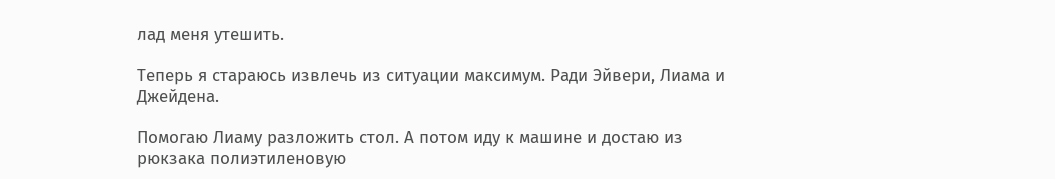лад меня утешить.

Теперь я стараюсь извлечь из ситуации максимум. Ради Эйвери, Лиама и Джейдена.

Помогаю Лиаму разложить стол. А потом иду к машине и достаю из рюкзака полиэтиленовую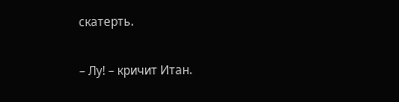скатерть.

– Лу! – кричит Итан.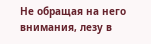Не обращая на него внимания, лезу в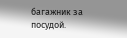багажник за посудой.